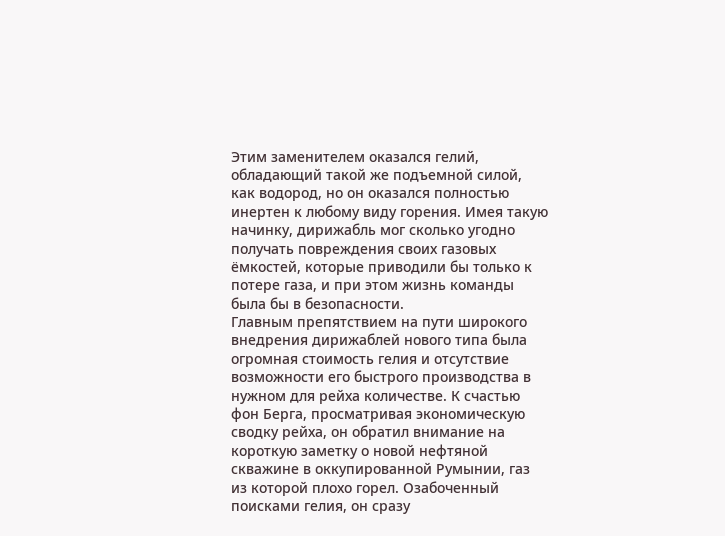Этим заменителем оказался гелий, обладающий такой же подъемной силой, как водород, но он оказался полностью инертен к любому виду горения. Имея такую начинку, дирижабль мог сколько угодно получать повреждения своих газовых ёмкостей, которые приводили бы только к потере газа, и при этом жизнь команды была бы в безопасности.
Главным препятствием на пути широкого внедрения дирижаблей нового типа была огромная стоимость гелия и отсутствие возможности его быстрого производства в нужном для рейха количестве. К счастью фон Берга, просматривая экономическую сводку рейха, он обратил внимание на короткую заметку о новой нефтяной скважине в оккупированной Румынии, газ из которой плохо горел. Озабоченный поисками гелия, он сразу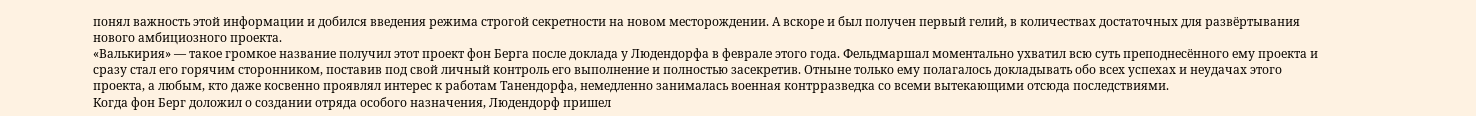понял важность этой информации и добился введения режима строгой секретности на новом месторождении. А вскоре и был получен первый гелий, в количествах достаточных для развёртывания нового амбициозного проекта.
«Валькирия» — такое громкое название получил этот проект фон Берга после доклада у Людендорфа в феврале этого года. Фельдмаршал моментально ухватил всю суть преподнесённого ему проекта и сразу стал его горячим сторонником, поставив под свой личный контроль его выполнение и полностью засекретив. Отныне только ему полагалось докладывать обо всех успехах и неудачах этого проекта, а любым, кто даже косвенно проявлял интерес к работам Танендорфа, немедленно занималась военная контрразведка со всеми вытекающими отсюда последствиями.
Когда фон Берг доложил о создании отряда особого назначения, Людендорф пришел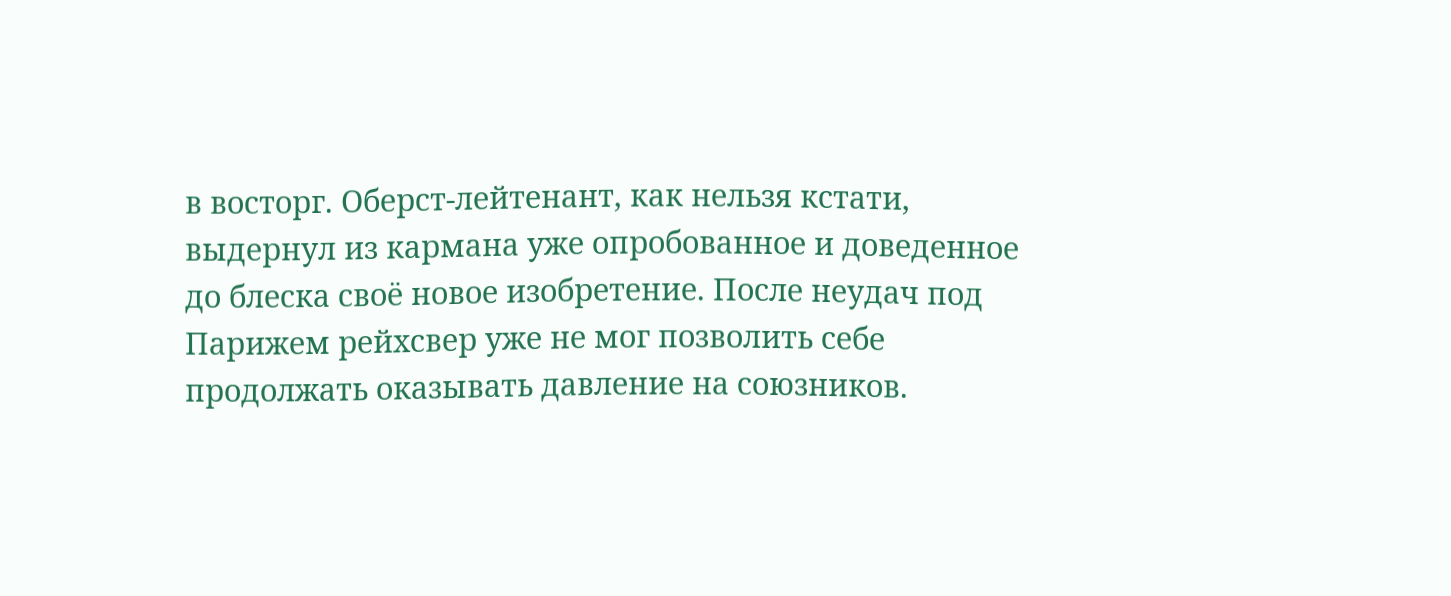в восторг. Оберст-лейтенант, как нельзя кстати, выдернул из кармана уже опробованное и доведенное до блеска своё новое изобретение. После неудач под Парижем рейхсвер уже не мог позволить себе продолжать оказывать давление на союзников.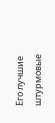Его лучшие штурмовые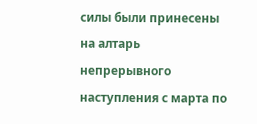силы были принесены на алтарь непрерывного наступления с марта по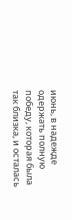июнь, в надежде одержать полную победу, которая была так близка, и осталась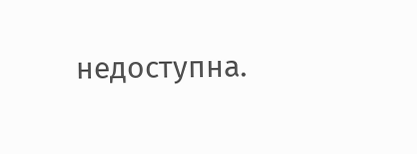недоступна.